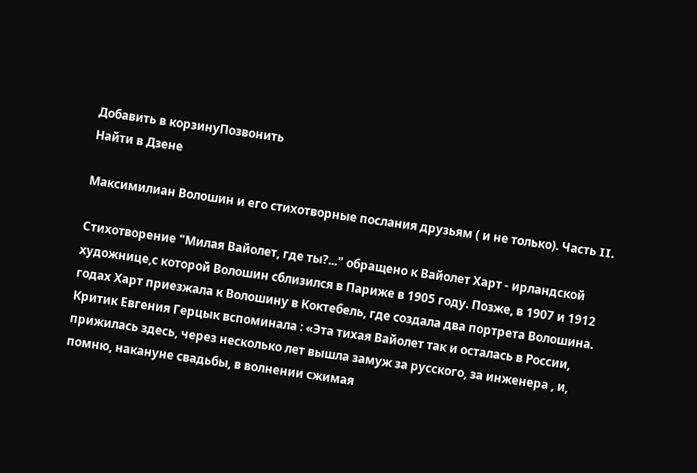Добавить в корзинуПозвонить
Найти в Дзене

Максимилиан Волошин и его стихотворные послания друзьям ( и не только). Часть II.

Стихотворение "Милая Вайолет, где ты?..." обращено к Вайолет Харт - ирландской художнице,с которой Волошин сблизился в Париже в 1905 году. Позже, в 1907 и 1912 годах Харт приезжала к Волошину в Коктебель, где создала два портрета Волошина. Критик Евгения Герцык вспоминала : «Эта тихая Вайолет так и осталась в России, прижилась здесь, через несколько лет вышла замуж за русского, за инженера , и, помню, накануне свадьбы, в волнении сжимая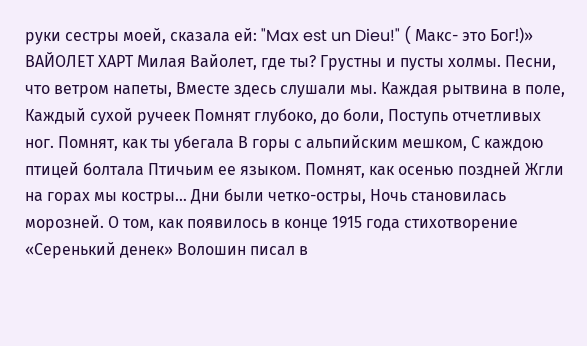руки сестры моей, сказала ей: "Max est un Dieu!" ( Макс- это Бог!)» ВАЙОЛЕТ ХАРТ Милая Вайолет, где ты? Грустны и пусты холмы. Песни, что ветром напеты, Вместе здесь слушали мы. Каждая рытвина в поле, Каждый сухой ручеек Помнят глубоко, до боли, Поступь отчетливых ног. Помнят, как ты убегала В горы с альпийским мешком, С каждою птицей болтала Птичьим ее языком. Помнят, как осенью поздней Жгли на горах мы костры… Дни были четко-остры, Ночь становилась морозней. О том, как появилось в конце 1915 года стихотворение «Серенький денек» Волошин писал в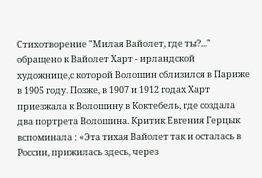Стихотворение "Милая Вайолет, где ты?..." обращено к Вайолет Харт - ирландской художнице,с которой Волошин сблизился в Париже в 1905 году. Позже, в 1907 и 1912 годах Харт приезжала к Волошину в Коктебель, где создала два портрета Волошина. Критик Евгения Герцык вспоминала : «Эта тихая Вайолет так и осталась в России, прижилась здесь, через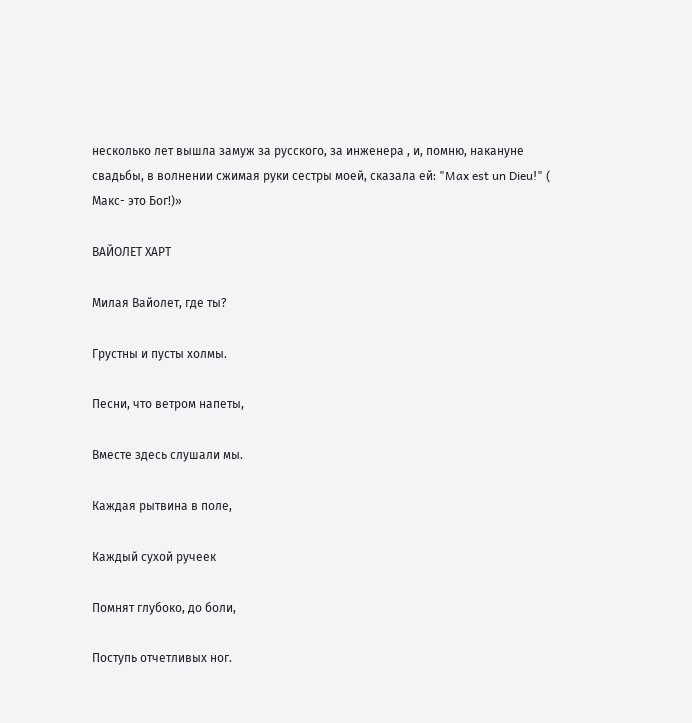несколько лет вышла замуж за русского, за инженера , и, помню, накануне свадьбы, в волнении сжимая руки сестры моей, сказала ей: "Max est un Dieu!" ( Макс- это Бог!)»

ВАЙОЛЕТ ХАРТ

Милая Вайолет, где ты?

Грустны и пусты холмы.

Песни, что ветром напеты,

Вместе здесь слушали мы.

Каждая рытвина в поле,

Каждый сухой ручеек

Помнят глубоко, до боли,

Поступь отчетливых ног.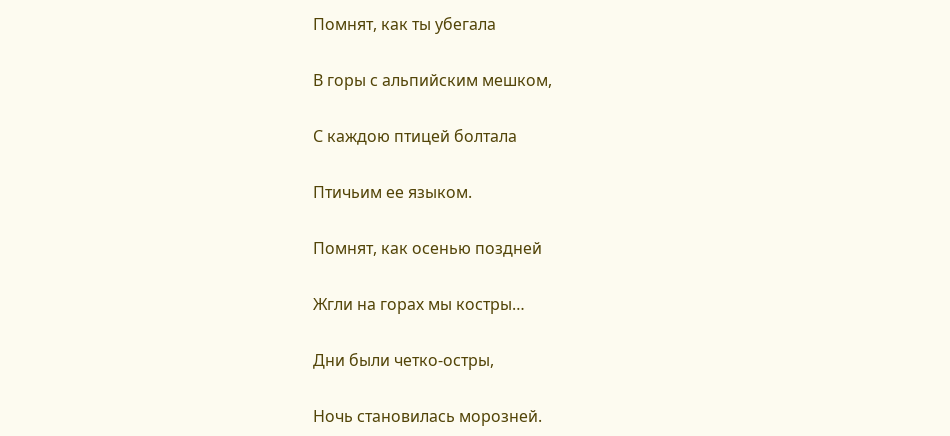Помнят, как ты убегала

В горы с альпийским мешком,

С каждою птицей болтала

Птичьим ее языком.

Помнят, как осенью поздней

Жгли на горах мы костры…

Дни были четко-остры,

Ночь становилась морозней.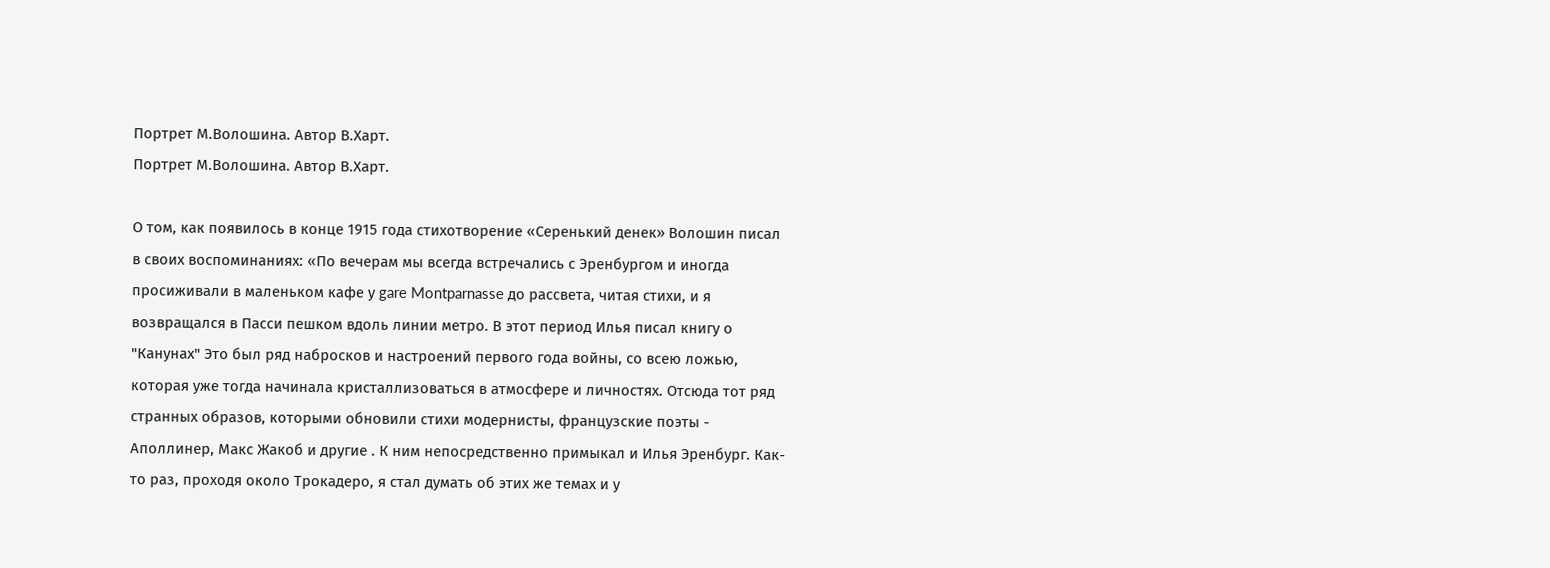Портрет М.Волошина. Автор В.Харт.
Портрет М.Волошина. Автор В.Харт.

О том, как появилось в конце 1915 года стихотворение «Серенький денек» Волошин писал в своих воспоминаниях: «По вечерам мы всегда встречались с Эренбургом и иногда просиживали в маленьком кафе у gare Montparnasse до рассвета, читая стихи, и я возвращался в Пасси пешком вдоль линии метро. В этот период Илья писал книгу о "Канунах" Это был ряд набросков и настроений первого года войны, со всею ложью, которая уже тогда начинала кристаллизоваться в атмосфере и личностях. Отсюда тот ряд странных образов, которыми обновили стихи модернисты, французские поэты - Аполлинер, Макс Жакоб и другие . К ним непосредственно примыкал и Илья Эренбург. Как-то раз, проходя около Трокадеро, я стал думать об этих же темах и у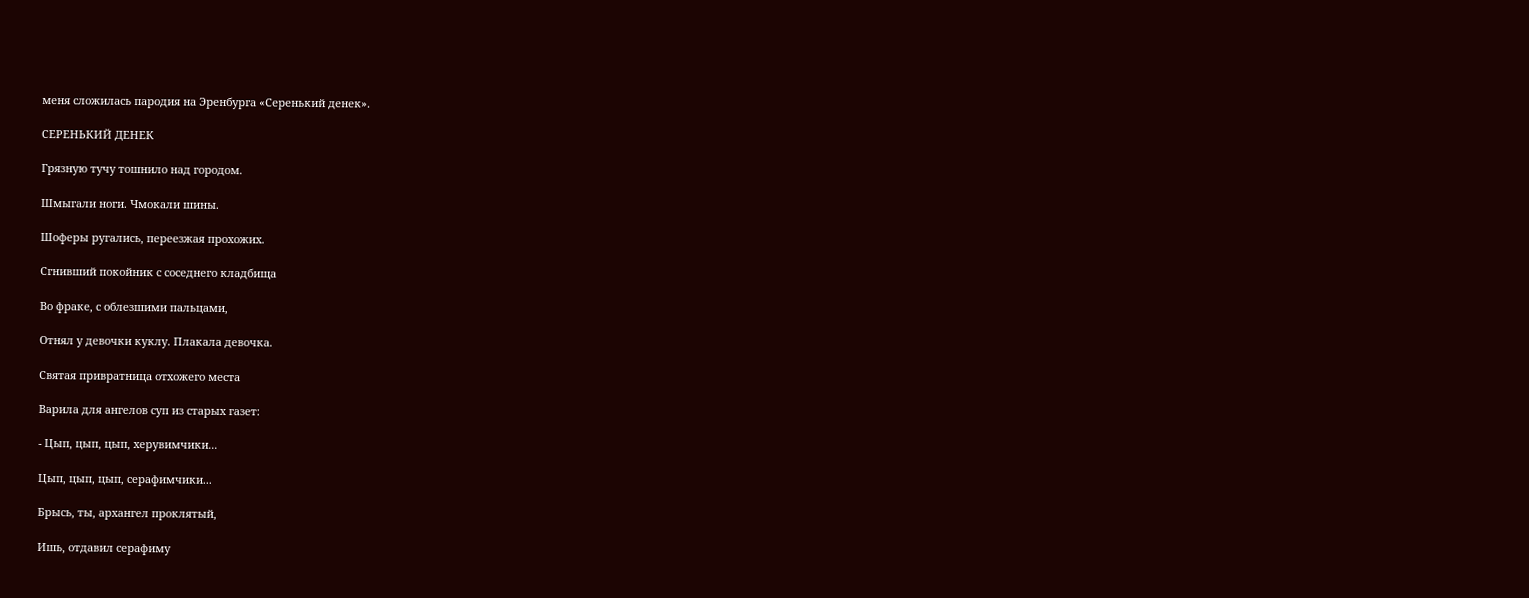меня сложилась пародия на Эренбурга «Серенький денек».

СЕРЕНЬКИЙ ДЕНЕК

Грязную тучу тошнило над городом.

Шмыгали ноги. Чмокали шины.

Шоферы ругались, переезжая прохожих.

Сгнивший покойник с соседнего кладбища

Во фраке, с облезшими пальцами,

Отнял у девочки куклу. Плакала девочка.

Святая привратница отхожего места

Варила для ангелов суп из старых газет:

- Цып, цып, цып, херувимчики...

Цып, цып, цып, серафимчики...

Брысь, ты, архангел проклятый,

Ишь, отдавил серафиму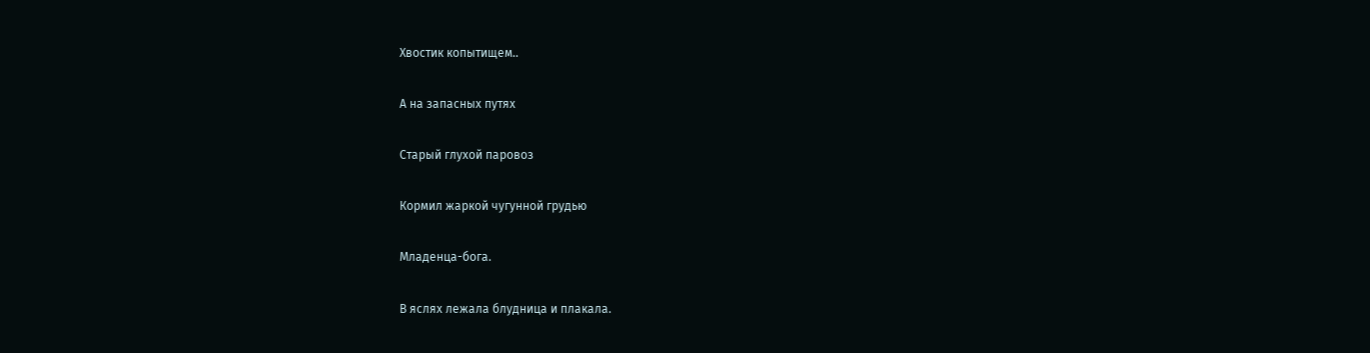Хвостик копытищем..

А на запасных путях

Старый глухой паровоз

Кормил жаркой чугунной грудью

Младенца-бога.

В яслях лежала блудница и плакала.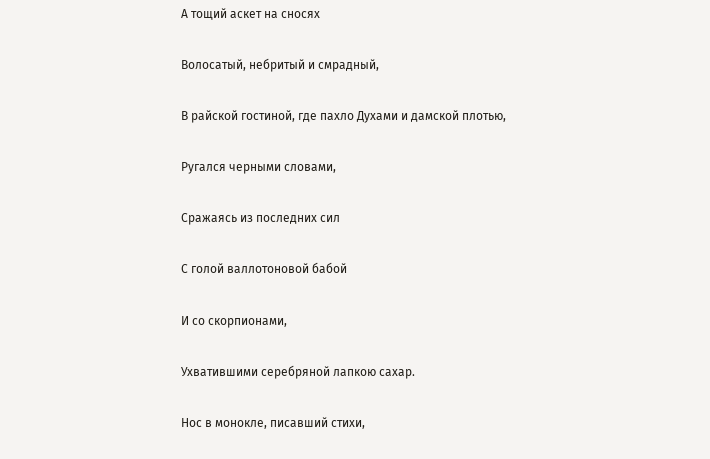А тощий аскет на сносях

Волосатый, небритый и смрадный,

В райской гостиной, где пахло Духами и дамской плотью,

Ругался черными словами,

Сражаясь из последних сил

С голой валлотоновой бабой

И со скорпионами,

Ухватившими серебряной лапкою сахар.

Нос в монокле, писавший стихи,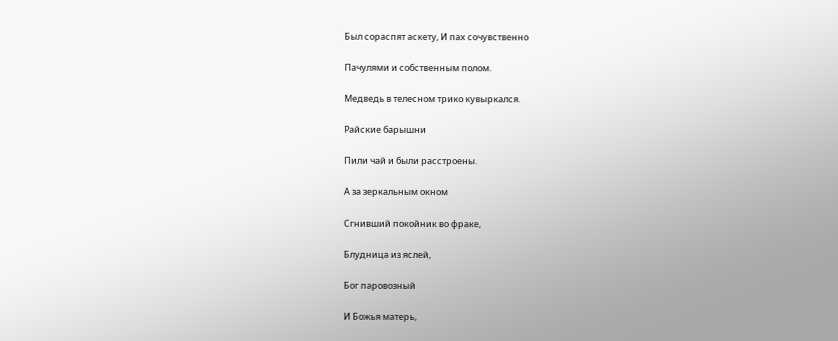Был сораспят аскету, И пах сочувственно

Пачулями и собственным полом.

Медведь в телесном трико кувыркался.

Райские барышни

Пили чай и были расстроены.

А за зеркальным окном

Сгнивший покойник во фраке,

Блудница из яслей,

Бог паровозный

И Божья матерь,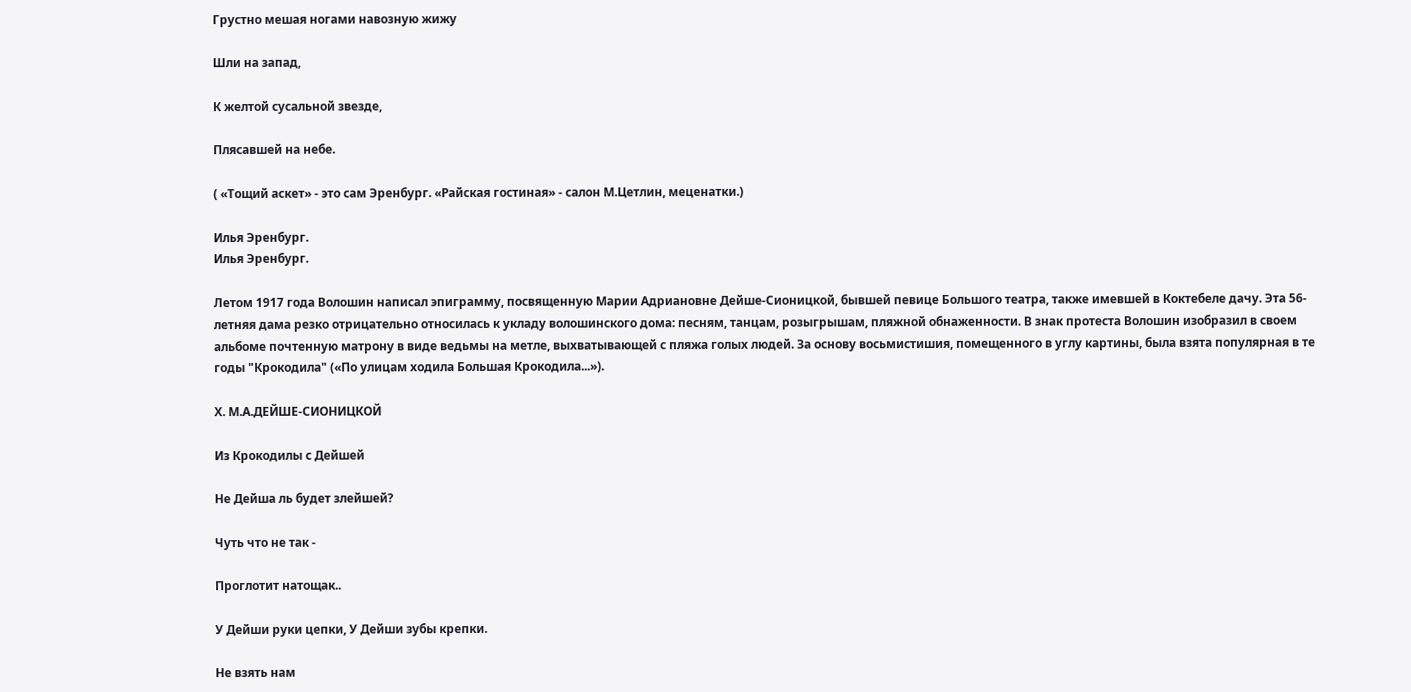Грустно мешая ногами навозную жижу

Шли на запад,

К желтой сусальной звезде,

Плясавшей на небе.

( «Тощий аскет» - это сам Эренбург. «Райская гостиная» - салон М.Цетлин, меценатки.)

Илья Эренбург.
Илья Эренбург.

Летом 1917 года Волошин написал эпиграмму, посвященную Марии Адриановне Дейше-Сионицкой, бывшей певице Большого театра, также имевшей в Коктебеле дачу. Эта 56-летняя дама резко отрицательно относилась к укладу волошинского дома: песням, танцам, розыгрышам, пляжной обнаженности. В знак протеста Волошин изобразил в своем альбоме почтенную матрону в виде ведьмы на метле, выхватывающей с пляжа голых людей. За основу восьмистишия, помещенного в углу картины, была взята популярная в те годы "Крокодила" («По улицам ходила Большая Крокодила...»).

Х. М.А.ДЕЙШЕ-СИОНИЦКОЙ

Из Крокодилы с Дейшей

Не Дейша ль будет злейшей?

Чуть что не так -

Проглотит натощак..

У Дейши руки цепки, У Дейши зубы крепки.

Не взять нам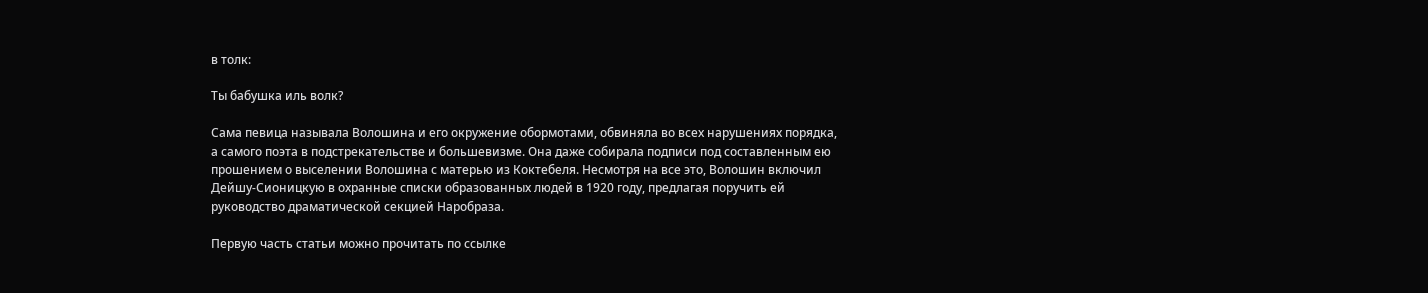в толк:

Ты бабушка иль волк?

Сама певица называла Волошина и его окружение обормотами, обвиняла во всех нарушениях порядка, а самого поэта в подстрекательстве и большевизме. Она даже собирала подписи под составленным ею прошением о выселении Волошина с матерью из Коктебеля. Несмотря на все это, Волошин включил Дейшу-Сионицкую в охранные списки образованных людей в 1920 году, предлагая поручить ей руководство драматической секцией Наробраза.

Первую часть статьи можно прочитать по ссылке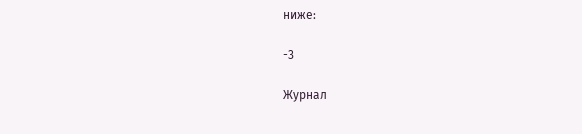ниже:

-3

Журнал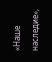«Наше наследие»,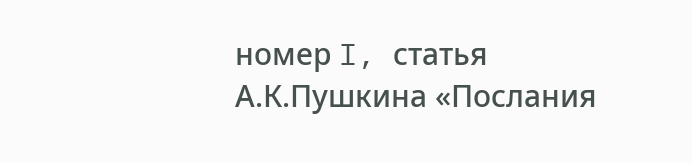номер I, статья А.К.Пушкина «Послания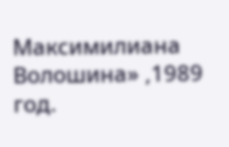Максимилиана Волошина» ,1989 год.